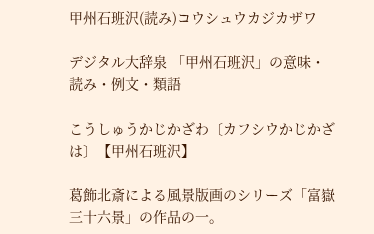甲州石班沢(読み)コウシュウカジカザワ

デジタル大辞泉 「甲州石班沢」の意味・読み・例文・類語

こうしゅうかじかざわ〔カフシウかじかざは〕【甲州石班沢】

葛飾北斎による風景版画のシリーズ「富嶽三十六景」の作品の一。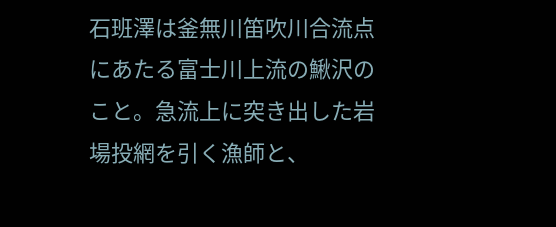石班澤は釜無川笛吹川合流点にあたる富士川上流の鰍沢のこと。急流上に突き出した岩場投網を引く漁師と、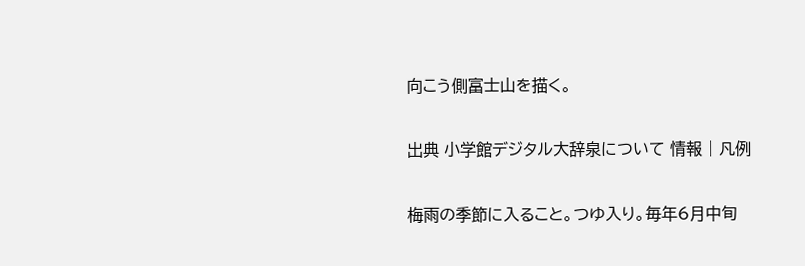向こう側富士山を描く。

出典 小学館デジタル大辞泉について 情報 | 凡例

梅雨の季節に入ること。つゆ入り。毎年6月中旬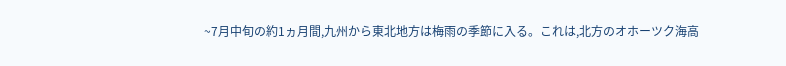~7月中旬の約1ヵ月間,九州から東北地方は梅雨の季節に入る。これは,北方のオホーツク海高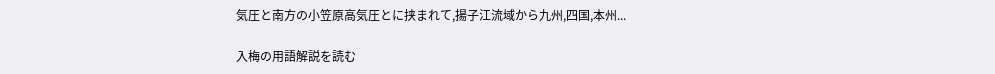気圧と南方の小笠原高気圧とに挟まれて,揚子江流域から九州,四国,本州...

入梅の用語解説を読む